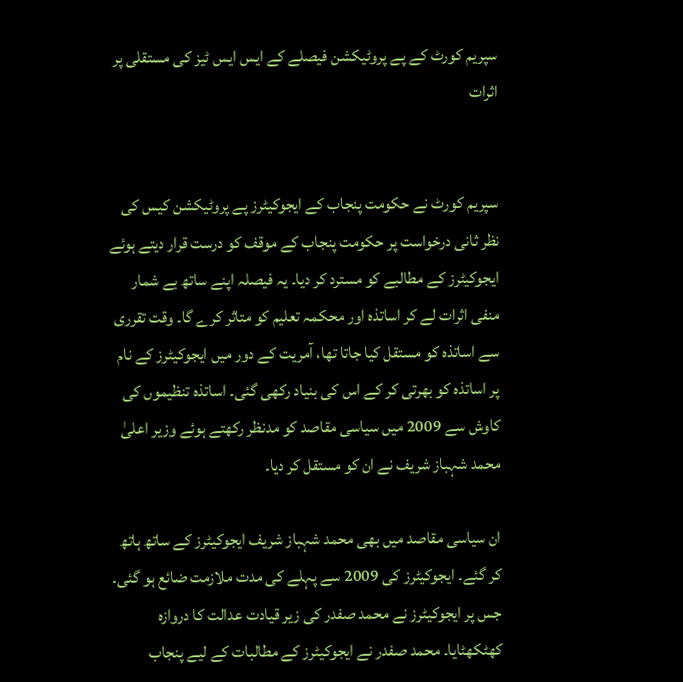سپریم کورٹ کے پے پروٹیکشن فیصلے کے ایس ایس ٹیز کی مستقلی پر اثرات


سپریم کورٹ نے حکومت پنجاب کے ایجوکیٹرز پے پروٹیکشن کیس کی نظر ثانی درخواست پر حکومت پنجاب کے موقف کو درست قرار دیتے ہوئے ایجوکیٹرز کے مطالبے کو مسترد کر دیا۔ یہ فیصلہ اپنے ساتھ بے شمار منفی اثرات لے کر اساتذہ اور محکمہ تعلیم کو متاثر کرے گا۔ وقت تقرری سے اساتذہ کو مستقل کیا جاتا تھا، آمریت کے دور میں ایجوکیٹرز کے نام پر اساتذہ کو بھرتی کر کے اس کی بنیاد رکھی گئی۔ اساتذہ تنظیموں کی کاوش سے 2009 میں سیاسی مقاصد کو مدنظر رکھتے ہوئے وزیر اعلیٰ محمد شہباز شریف نے ان کو مستقل کر دیا۔

ان سیاسی مقاصد میں بھی محمد شہباز شریف ایجوکیٹرز کے ساتھ ہاتھ کر گئے۔ ایجوکیٹرز کی 2009 سے پہلے کی مدت ملازمت ضائع ہو گئی۔ جس پر ایجوکیٹرز نے محمد صفدر کی زیر قیادت عدالت کا دروازہ کھٹکھٹایا۔ محمد صفدر نے ایجوکیٹرز کے مطالبات کے لیے پنجاب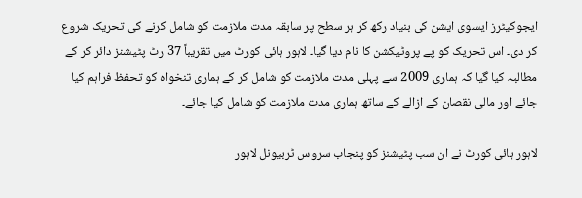ایجوکیٹرز ایسوی ایشن کی بنیاد رکھ کر ہر سطح پر سابقہ مدت ملازمت کو شامل کرنے کی تحریک شروع کر دی۔ اس تحریک کو پے پروٹیکشن کا نام دیا گیا۔ لاہور ہائی کورٹ میں تقریباً 37 رٹ پٹیشنز دائر کر کے مطالبہ کیا گیا کہ ہماری 2009 سے پہلی مدت ملازمت کو شامل کر کے ہماری تنخواہ کو تحفظ فراہم کیا جائے اور مالی نقصان کے ازالے کے ساتھ ہماری مدت ملازمت کو شامل کیا جائے۔

لاہور ہائی کورٹ نے ان سب پٹیشنز کو پنجاب سروس ٹربیونل لاہور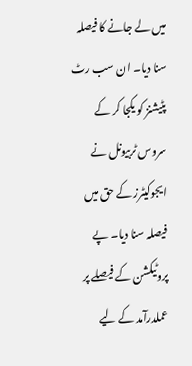میں لے جانے کا فیصلہ سنا دیا۔ ان سب رٹ پٹیشنز کو یکجا کر کے سروس ٹربیونل نے ایجوکیٹرز کے حق میں فیصلہ سنا دیا۔ پے پروٹیکشن کے فیصلے پر عملدرآمد کے لیے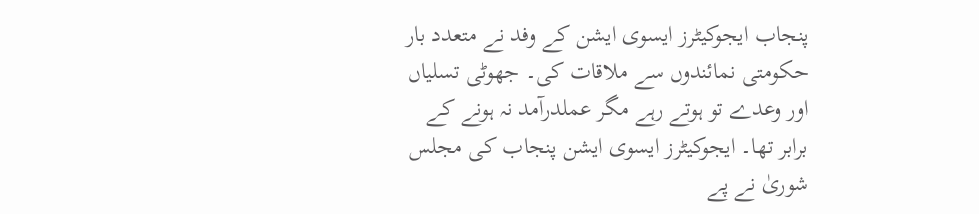پنجاب ایجوکیٹرز ایسوی ایشن کے وفد نے متعدد بار حکومتی نمائندوں سے ملاقات کی۔ جھوٹی تسلیاں اور وعدے تو ہوتے رہے مگر عملدرآمد نہ ہونے کے برابر تھا۔ ایجوکیٹرز ایسوی ایشن پنجاب کی مجلس شوریٰ نے پے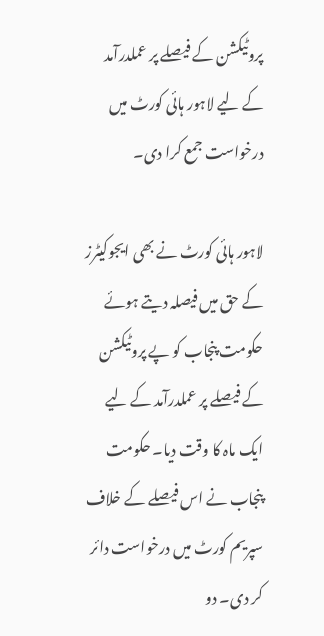پروٹیکشن کے فیصلے پر عملدرآمد کے لیے لاہور ہائی کورٹ میں درخواست جمع کرا دی۔

لاہور ہائی کورٹ نے بھی ایجوکیٹرز کے حق میں فیصلہ دیتے ہوئے حکومت پنجاب کو پے پروٹیکشن کے فیصلے پر عملدرآمد کے لیے ایک ماہ کا وقت دیا۔ حکومت پنجاب نے اس فیصلے کے خلاف سپریم کورٹ میں درخواست دائر کر دی۔ دو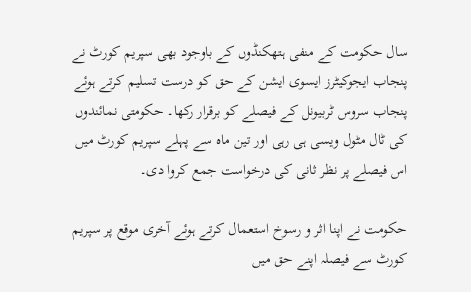سال حکومت کے منفی ہتھکنڈوں کے باوجود بھی سپریم کورٹ نے پنجاب ایجوکیٹرز ایسوی ایشن کے حق کو درست تسلیم کرتے ہوئے پنجاب سروس ٹربیونل کے فیصلے کو برقرار رکھا۔ حکومتی نمائندوں کی ٹال مٹول ویسی ہی رہی اور تین ماہ سے پہلے سپریم کورٹ میں اس فیصلے پر نظر ثانی کی درخواست جمع کروا دی۔

حکومت نے اپنا اثر و رسوخ استعمال کرتے ہوئے آخری موقع پر سپریم کورٹ سے فیصلہ اپنے حق میں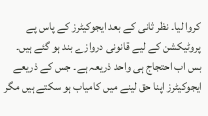کروا لیا۔ نظر ثانی کے بعد ایجوکیٹرز کے پاس پے پروٹیکشن کے لیے قانونی دروازے بند ہو گئے ہیں۔ بس اب احتجاج ہی واحد ذریعہ ہے۔ جس کے ذریعے ایجوکیٹرز اپنا حق لینے میں کامیاب ہو سکتے ہیں مگر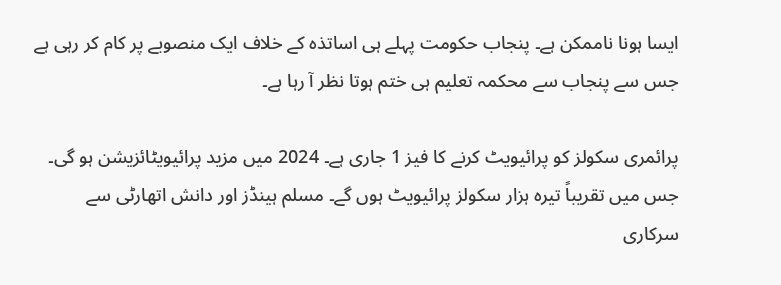ایسا ہونا ناممکن ہے۔ پنجاب حکومت پہلے ہی اساتذہ کے خلاف ایک منصوبے پر کام کر رہی ہے جس سے پنجاب سے محکمہ تعلیم ہی ختم ہوتا نظر آ رہا ہے۔

پرائمری سکولز کو پرائیویٹ کرنے کا فیز 1 جاری ہے۔ 2024 میں مزید پرائیویٹائزیشن ہو گی۔ جس میں تقریباً تیرہ ہزار سکولز پرائیویٹ ہوں گے۔ مسلم ہینڈز اور دانش اتھارٹی سے سرکاری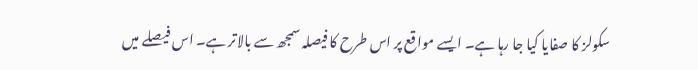سکولز کا صفایا کیا جا رہا ہے۔ ایسے مواقع پر اس طرح کا فیصلہ سمجھ سے بالاتر ہے۔ اس فیصلے میں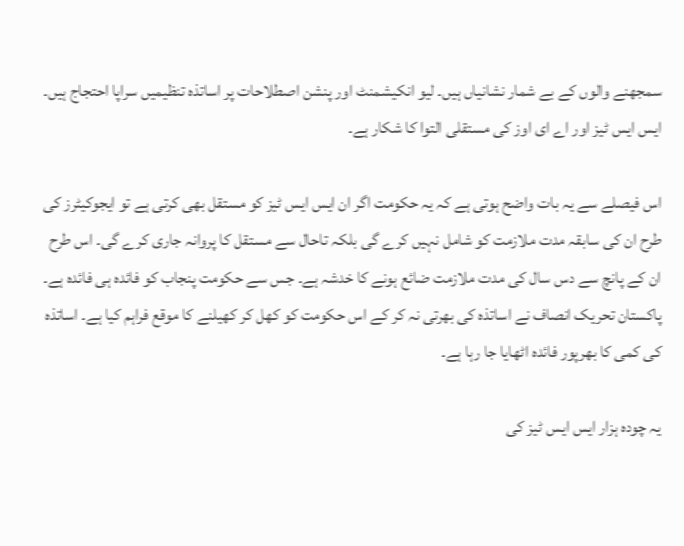سمجھنے والوں کے بے شمار نشانیاں ہیں۔ لیو انکیشمنٹ اور پنشن اصطلاحات پر اساتذہ تنظیمیں سراپا احتجاج ہیں۔ ایس ایس ٹیز اور اے ای اوز کی مستقلی التوا کا شکار ہے۔

اس فیصلے سے یہ بات واضح ہوتی ہے کہ یہ حکومت اگر ان ایس ایس ٹیز کو مستقل بھی کرتی ہے تو ایجوکیٹرز کی طرح ان کی سابقہ مدت ملازمت کو شامل نہیں کرے گی بلکہ تاحال سے مستقل کا پروانہ جاری کرے گی۔ اس طرح ان کے پانچ سے دس سال کی مدت ملازمت ضائع ہونے کا خدشہ ہے۔ جس سے حکومت پنجاب کو فائدہ ہی فائدہ ہے۔ پاکستان تحریک انصاف نے اساتذہ کی بھرتی نہ کر کے اس حکومت کو کھل کر کھیلنے کا موقع فراہم کیا ہے۔ اساتذہ کی کمی کا بھرپور فائدہ اٹھایا جا رہا ہے۔

یہ چودہ ہزار ایس ایس ٹیز کی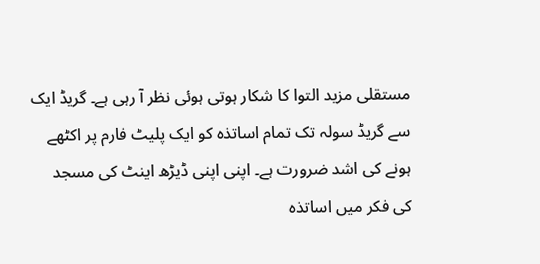مستقلی مزید التوا کا شکار ہوتی ہوئی نظر آ رہی ہے۔ گریڈ ایک سے گریڈ سولہ تک تمام اساتذہ کو ایک پلیٹ فارم پر اکٹھے ہونے کی اشد ضرورت ہے۔ اپنی اپنی ڈیڑھ اینٹ کی مسجد کی فکر میں اساتذہ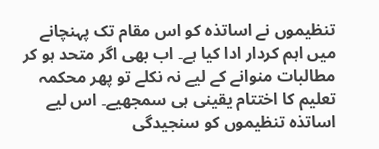تنظیموں نے اساتذہ کو اس مقام تک پہنچانے میں اہم کردار ادا کیا ہے۔ اب بھی اگر متحد ہو کر مطالبات منوانے کے لیے نہ نکلے تو پھر محکمہ تعلیم کا اختتام یقینی ہی سمجھیے۔ اس لیے اساتذہ تنظیموں کو سنجیدگی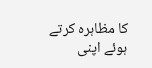کا مظاہرہ کرتے ہوئے اپنی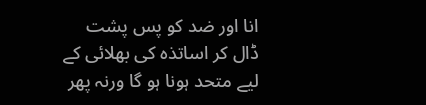انا اور ضد کو پس پشت ڈال کر اساتذہ کی بھلائی کے لیے متحد ہونا ہو گا ورنہ پھر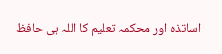اساتذہ اور محکمہ تعلیم کا اللہ ہی حافظ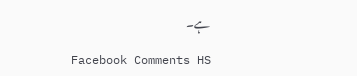ہے۔

Facebook Comments HS